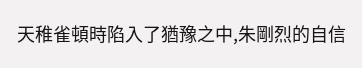天稚雀頓時陷入了猶豫之中,朱剛烈的自信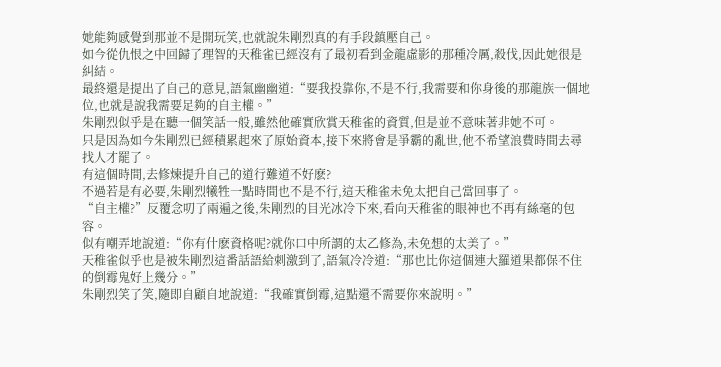她能夠感覺到那並不是開玩笑,也就說朱剛烈真的有手段鎮壓自己。
如今從仇恨之中回歸了理智的天稚雀已經沒有了最初看到金龍虛影的那種冷厲,殺伐,因此她很是糾結。
最終還是提出了自己的意見,語氣幽幽道:“要我投靠你,不是不行,我需要和你身後的那龍族一個地位,也就是說我需要足夠的自主權。”
朱剛烈似乎是在聽一個笑話一般,雖然他確實欣賞天稚雀的資質,但是並不意味著非她不可。
只是因為如今朱剛烈已經積累起來了原始資本,接下來將會是爭霸的亂世,他不希望浪費時間去尋找人才罷了。
有這個時間,去修煉提升自己的道行難道不好麽?
不過若是有必要,朱剛烈犧牲一點時間也不是不行,這天稚雀未免太把自己當回事了。
“自主權?”反覆念叨了兩遍之後,朱剛烈的目光冰冷下來,看向天稚雀的眼神也不再有絲毫的包容。
似有嘲弄地說道:“你有什麽資格呢?就你口中所謂的太乙修為,未免想的太美了。”
天稚雀似乎也是被朱剛烈這番話語給刺激到了,語氣冷冷道:“那也比你這個連大羅道果都保不住的倒霉鬼好上幾分。”
朱剛烈笑了笑,隨即自顧自地說道:“我確實倒霉,這點還不需要你來說明。”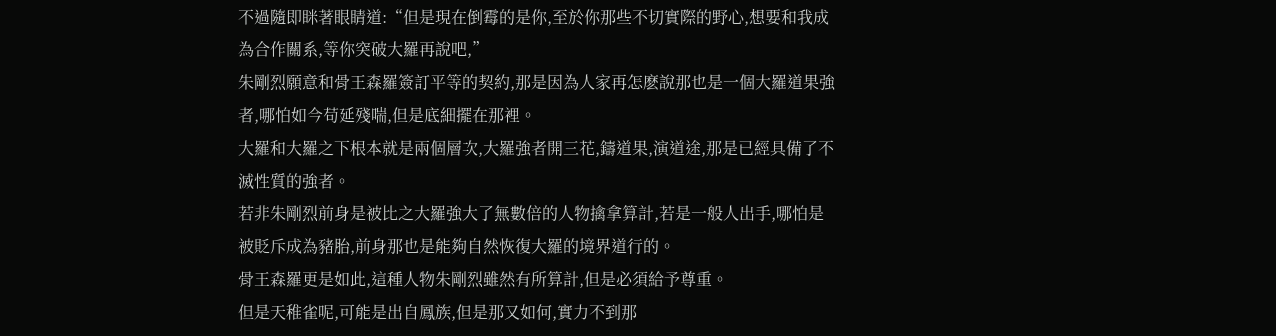不過隨即眯著眼睛道:“但是現在倒霉的是你,至於你那些不切實際的野心,想要和我成為合作關系,等你突破大羅再說吧,”
朱剛烈願意和骨王森羅簽訂平等的契約,那是因為人家再怎麽說那也是一個大羅道果強者,哪怕如今苟延殘喘,但是底細擺在那裡。
大羅和大羅之下根本就是兩個層次,大羅強者開三花,鑄道果,演道途,那是已經具備了不滅性質的強者。
若非朱剛烈前身是被比之大羅強大了無數倍的人物擒拿算計,若是一般人出手,哪怕是被貶斥成為豬胎,前身那也是能夠自然恢復大羅的境界道行的。
骨王森羅更是如此,這種人物朱剛烈雖然有所算計,但是必須給予尊重。
但是天稚雀呢,可能是出自鳳族,但是那又如何,實力不到那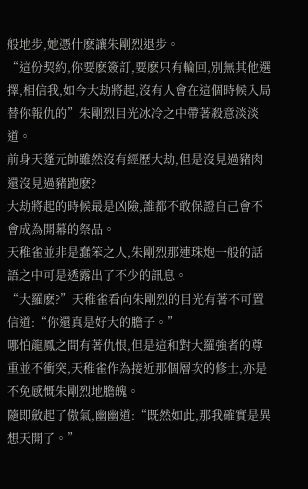般地步,她憑什麽讓朱剛烈退步。
“這份契約,你要麽簽訂,要麽只有輪回,別無其他選擇,相信我,如今大劫將起,沒有人會在這個時候入局替你報仇的”朱剛烈目光冰冷之中帶著殺意淡淡道。
前身天蓬元帥雖然沒有經歷大劫,但是沒見過豬肉還沒見過豬跑麽?
大劫將起的時候最是凶險,誰都不敢保證自己會不會成為開幕的祭品。
天稚雀並非是蠢笨之人,朱剛烈那連珠炮一般的話語之中可是透露出了不少的訊息。
“大羅麽?”天稚雀看向朱剛烈的目光有著不可置信道:“你還真是好大的膽子。”
哪怕龍鳳之間有著仇恨,但是這和對大羅強者的尊重並不衝突,天稚雀作為接近那個層次的修士,亦是不免感慨朱剛烈地膽魄。
隨即斂起了傲氣,幽幽道:“既然如此,那我確實是異想天開了。”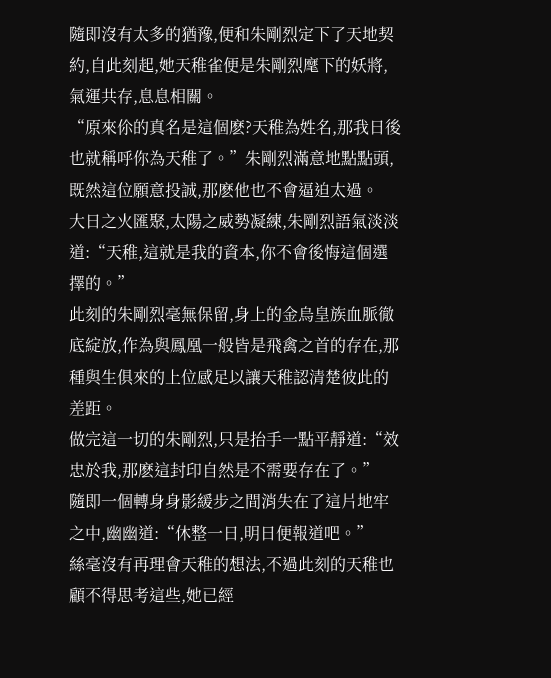隨即沒有太多的猶豫,便和朱剛烈定下了天地契約,自此刻起,她天稚雀便是朱剛烈麾下的妖將,氣運共存,息息相關。
“原來伱的真名是這個麽?天稚為姓名,那我日後也就稱呼你為天稚了。”朱剛烈滿意地點點頭,既然這位願意投誠,那麽他也不會逼迫太過。
大日之火匯聚,太陽之威勢凝練,朱剛烈語氣淡淡道:“天稚,這就是我的資本,你不會後悔這個選擇的。”
此刻的朱剛烈毫無保留,身上的金烏皇族血脈徹底綻放,作為與鳳凰一般皆是飛禽之首的存在,那種與生俱來的上位感足以讓天稚認清楚彼此的差距。
做完這一切的朱剛烈,只是抬手一點平靜道:“效忠於我,那麽這封印自然是不需要存在了。”
隨即一個轉身身影緩步之間消失在了這片地牢之中,幽幽道:“休整一日,明日便報道吧。”
絲毫沒有再理會天稚的想法,不過此刻的天稚也顧不得思考這些,她已經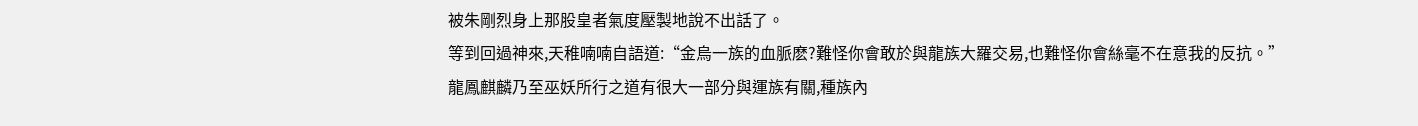被朱剛烈身上那股皇者氣度壓製地說不出話了。
等到回過神來,天稚喃喃自語道:“金烏一族的血脈麽?難怪你會敢於與龍族大羅交易,也難怪你會絲毫不在意我的反抗。”
龍鳳麒麟乃至巫妖所行之道有很大一部分與運族有關,種族內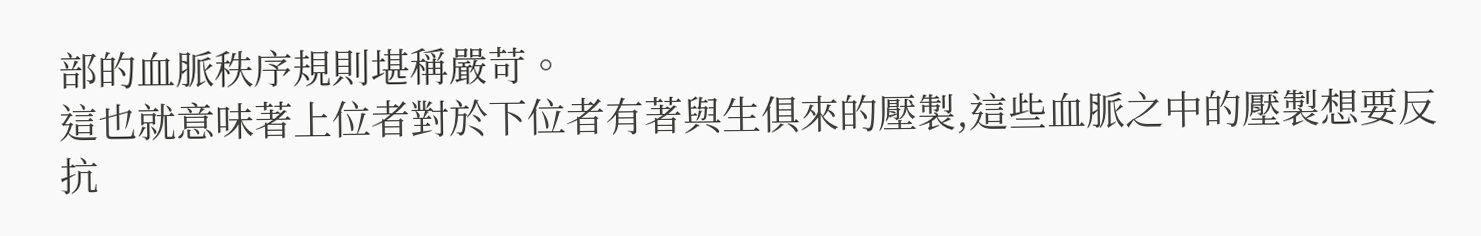部的血脈秩序規則堪稱嚴苛。
這也就意味著上位者對於下位者有著與生俱來的壓製,這些血脈之中的壓製想要反抗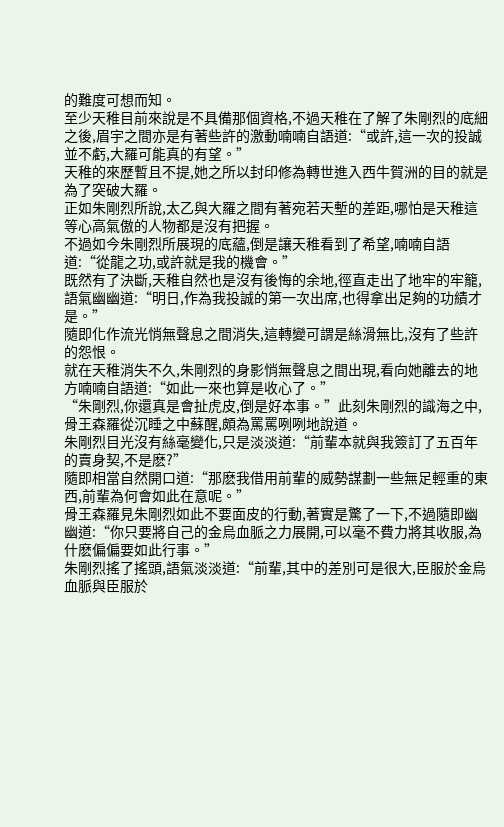的難度可想而知。
至少天稚目前來說是不具備那個資格,不過天稚在了解了朱剛烈的底細之後,眉宇之間亦是有著些許的激動喃喃自語道:“或許,這一次的投誠並不虧,大羅可能真的有望。”
天稚的來歷暫且不提,她之所以封印修為轉世進入西牛賀洲的目的就是為了突破大羅。
正如朱剛烈所說,太乙與大羅之間有著宛若天塹的差距,哪怕是天稚這等心高氣傲的人物都是沒有把握。
不過如今朱剛烈所展現的底蘊,倒是讓天稚看到了希望,喃喃自語道:“從龍之功,或許就是我的機會。”
既然有了決斷,天稚自然也是沒有後悔的余地,徑直走出了地牢的牢籠,語氣幽幽道:“明日,作為我投誠的第一次出席,也得拿出足夠的功績才是。”
隨即化作流光悄無聲息之間消失,這轉變可謂是絲滑無比,沒有了些許的怨恨。
就在天稚消失不久,朱剛烈的身影悄無聲息之間出現,看向她離去的地方喃喃自語道:“如此一來也算是收心了。”
“朱剛烈,你還真是會扯虎皮,倒是好本事。”此刻朱剛烈的識海之中,骨王森羅從沉睡之中蘇醒,頗為罵罵咧咧地說道。
朱剛烈目光沒有絲毫變化,只是淡淡道:“前輩本就與我簽訂了五百年的賣身契,不是麽?”
隨即相當自然開口道:“那麽我借用前輩的威勢謀劃一些無足輕重的東西,前輩為何會如此在意呢。”
骨王森羅見朱剛烈如此不要面皮的行動,著實是驚了一下,不過隨即幽幽道:“你只要將自己的金烏血脈之力展開,可以毫不費力將其收服,為什麽偏偏要如此行事。”
朱剛烈搖了搖頭,語氣淡淡道:“前輩,其中的差別可是很大,臣服於金烏血脈與臣服於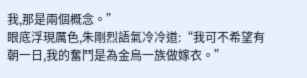我,那是兩個概念。”
眼底浮現厲色,朱剛烈語氣冷冷道:“我可不希望有朝一日,我的奮鬥是為金烏一族做嫁衣。”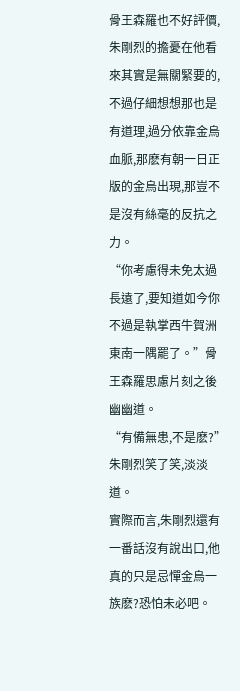骨王森羅也不好評價,朱剛烈的擔憂在他看來其實是無關緊要的,不過仔細想想那也是有道理,過分依靠金烏血脈,那麽有朝一日正版的金烏出現,那豈不是沒有絲毫的反抗之力。
“你考慮得未免太過長遠了,要知道如今你不過是執掌西牛賀洲東南一隅罷了。”骨王森羅思慮片刻之後幽幽道。
“有備無患,不是麽?”朱剛烈笑了笑,淡淡道。
實際而言,朱剛烈還有一番話沒有說出口,他真的只是忌憚金烏一族麽?恐怕未必吧。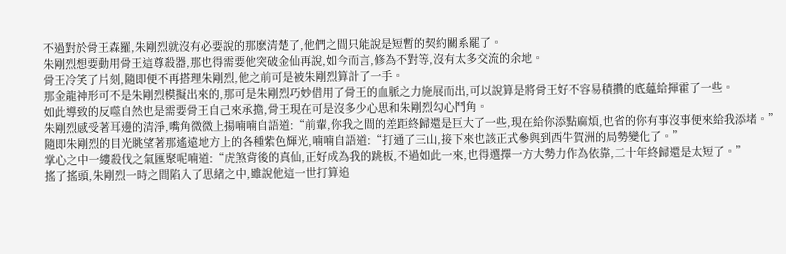不過對於骨王森羅,朱剛烈就沒有必要說的那麽清楚了,他們之間只能說是短暫的契約關系罷了。
朱剛烈想要動用骨王這尊殺器,那也得需要他突破金仙再說,如今而言,修為不對等,沒有太多交流的余地。
骨王冷笑了片刻,隨即便不再搭理朱剛烈,他之前可是被朱剛烈算計了一手。
那金龍神形可不是朱剛烈模擬出來的,那可是朱剛烈巧妙借用了骨王的血脈之力施展而出,可以說算是將骨王好不容易積攢的底蘊給揮霍了一些。
如此導致的反噬自然也是需要骨王自己來承擔,骨王現在可是沒多少心思和朱剛烈勾心鬥角。
朱剛烈感受著耳邊的清淨,嘴角微微上揚喃喃自語道:“前輩,你我之間的差距終歸還是巨大了一些,現在給你添點麻煩,也省的你有事沒事便來給我添堵。”
隨即朱剛烈的目光眺望著那遙遠地方上的各種紫色輝光,喃喃自語道:“打通了三山,接下來也該正式參與到西牛賀洲的局勢變化了。”
掌心之中一縷殺伐之氣匯聚呢喃道:“虎煞背後的真仙,正好成為我的跳板,不過如此一來,也得選擇一方大勢力作為依靠,二十年終歸還是太短了。”
搖了搖頭,朱剛烈一時之間陷入了思緒之中,雖說他這一世打算追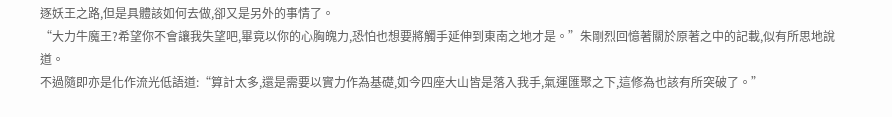逐妖王之路,但是具體該如何去做,卻又是另外的事情了。
“大力牛魔王?希望你不會讓我失望吧,畢竟以你的心胸魄力,恐怕也想要將觸手延伸到東南之地才是。”朱剛烈回憶著關於原著之中的記載,似有所思地說道。
不過隨即亦是化作流光低語道:“算計太多,還是需要以實力作為基礎,如今四座大山皆是落入我手,氣運匯聚之下,這修為也該有所突破了。”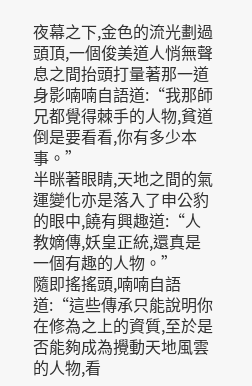夜幕之下,金色的流光劃過頭頂,一個俊美道人悄無聲息之間抬頭打量著那一道身影喃喃自語道:“我那師兄都覺得棘手的人物,貧道倒是要看看,你有多少本事。”
半眯著眼睛,天地之間的氣運變化亦是落入了申公豹的眼中,饒有興趣道:“人教嫡傳,妖皇正統,還真是一個有趣的人物。”
隨即搖搖頭,喃喃自語道:“這些傳承只能說明你在修為之上的資質,至於是否能夠成為攪動天地風雲的人物,看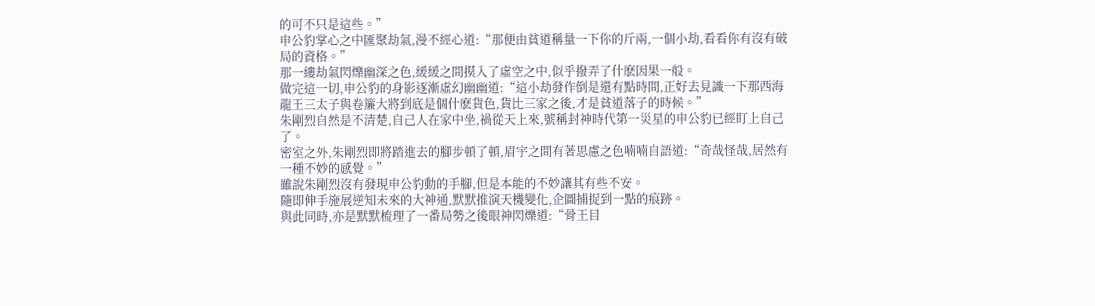的可不只是這些。”
申公豹掌心之中匯聚劫氣,漫不經心道:“那便由貧道稱量一下你的斤兩,一個小劫,看看你有沒有破局的資格。”
那一縷劫氣閃爍幽深之色,緩緩之間摸入了虛空之中,似乎撥弄了什麽因果一般。
做完這一切,申公豹的身影逐漸虛幻幽幽道:“這小劫發作倒是還有點時間,正好去見識一下那西海龍王三太子與卷簾大將到底是個什麽貨色,貨比三家之後,才是貧道落子的時候。”
朱剛烈自然是不清楚,自己人在家中坐,禍從天上來,號稱封神時代第一災星的申公豹已經盯上自己了。
密室之外,朱剛烈即將踏進去的腳步頓了頓,眉宇之間有著思慮之色喃喃自語道:“奇哉怪哉,居然有一種不妙的感覺。”
雖說朱剛烈沒有發現申公豹動的手腳,但是本能的不妙讓其有些不安。
隨即伸手施展逆知未來的大神通,默默推演天機變化,企圖捕捉到一點的痕跡。
與此同時,亦是默默梳理了一番局勢之後眼神閃爍道:“骨王目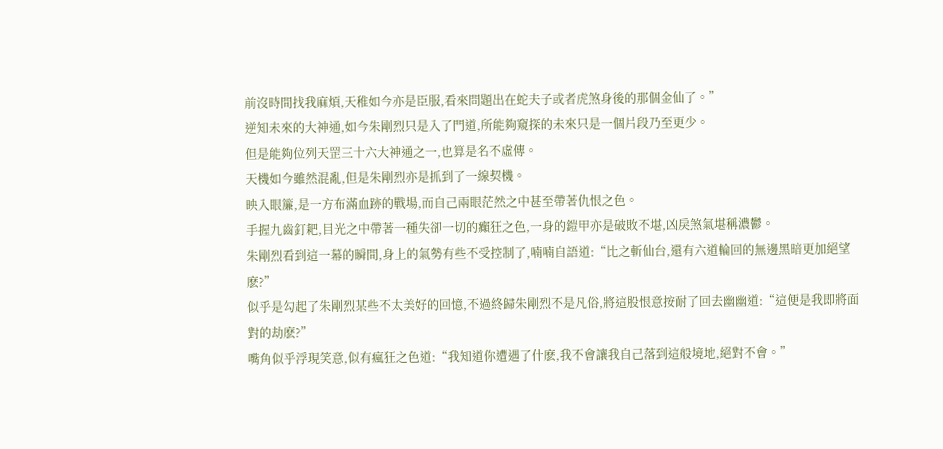前沒時間找我麻煩,天稚如今亦是臣服,看來問題出在蛇夫子或者虎煞身後的那個金仙了。”
逆知未來的大神通,如今朱剛烈只是入了門道,所能夠窺探的未來只是一個片段乃至更少。
但是能夠位列天罡三十六大神通之一,也算是名不虛傳。
天機如今雖然混亂,但是朱剛烈亦是抓到了一線契機。
映入眼簾,是一方布滿血跡的戰場,而自己兩眼茫然之中甚至帶著仇恨之色。
手握九齒釘耙,目光之中帶著一種失卻一切的癲狂之色,一身的鎧甲亦是破敗不堪,凶戾煞氣堪稱濃鬱。
朱剛烈看到這一幕的瞬間,身上的氣勢有些不受控制了,喃喃自語道:“比之斬仙台,還有六道輪回的無邊黑暗更加絕望麽?”
似乎是勾起了朱剛烈某些不太美好的回憶,不過終歸朱剛烈不是凡俗,將這股恨意按耐了回去幽幽道:“這便是我即將面對的劫麽?”
嘴角似乎浮現笑意,似有瘋狂之色道:“我知道你遭遇了什麽,我不會讓我自己落到這般境地,絕對不會。”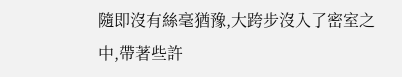隨即沒有絲毫猶豫,大跨步沒入了密室之中,帶著些許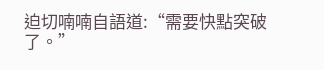迫切喃喃自語道:“需要快點突破了。”